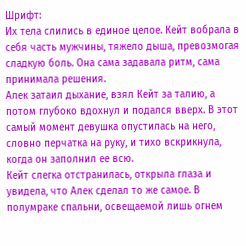Шрифт:
Их тела слились в единое целое. Кейт вобрала в себя часть мужчины, тяжело дыша, превозмогая сладкую боль. Она сама задавала ритм, сама принимала решения.
Алек затаил дыхание, взял Кейт за талию, а потом глубоко вдохнул и подался вверх. В этот самый момент девушка опустилась на него, словно перчатка на руку, и тихо вскрикнула, когда он заполнил ее всю.
Кейт слегка отстранилась, открыла глаза и увидела, что Алек сделал то же самое. В полумраке спальни, освещаемой лишь огнем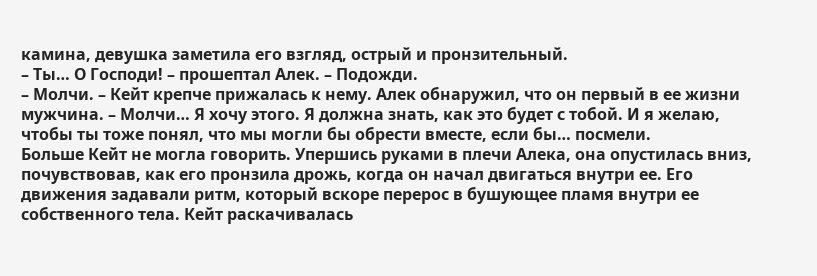камина, девушка заметила его взгляд, острый и пронзительный.
– Ты… О Господи! – прошептал Алек. – Подожди.
– Молчи. – Кейт крепче прижалась к нему. Алек обнаружил, что он первый в ее жизни мужчина. – Молчи… Я хочу этого. Я должна знать, как это будет с тобой. И я желаю, чтобы ты тоже понял, что мы могли бы обрести вместе, если бы… посмели.
Больше Кейт не могла говорить. Упершись руками в плечи Алека, она опустилась вниз, почувствовав, как его пронзила дрожь, когда он начал двигаться внутри ее. Его движения задавали ритм, который вскоре перерос в бушующее пламя внутри ее собственного тела. Кейт раскачивалась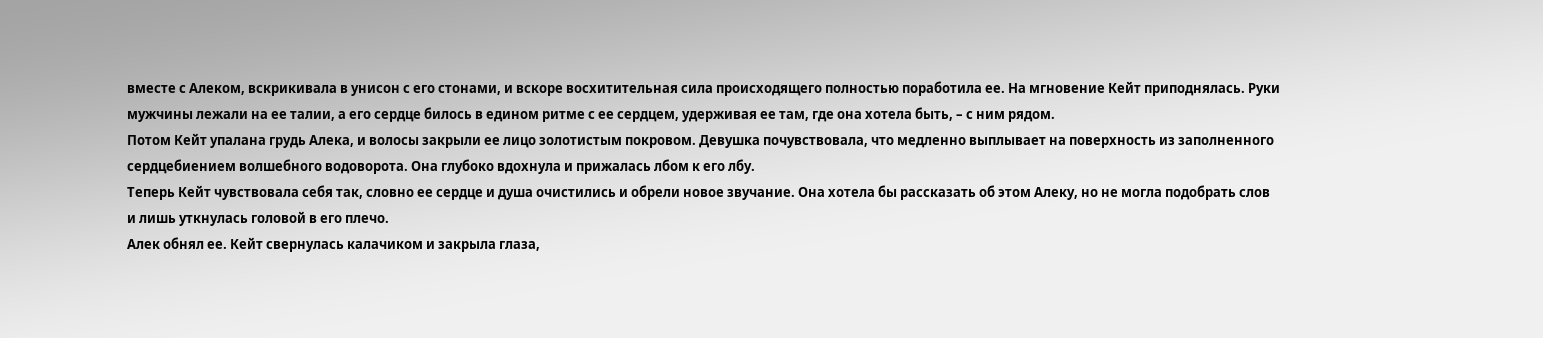вместе с Алеком, вскрикивала в унисон с его стонами, и вскоре восхитительная сила происходящего полностью поработила ее. На мгновение Кейт приподнялась. Руки мужчины лежали на ее талии, а его сердце билось в едином ритме с ее сердцем, удерживая ее там, где она хотела быть, – с ним рядом.
Потом Кейт упалана грудь Алека, и волосы закрыли ее лицо золотистым покровом. Девушка почувствовала, что медленно выплывает на поверхность из заполненного сердцебиением волшебного водоворота. Она глубоко вдохнула и прижалась лбом к его лбу.
Теперь Кейт чувствовала себя так, словно ее сердце и душа очистились и обрели новое звучание. Она хотела бы рассказать об этом Алеку, но не могла подобрать слов и лишь уткнулась головой в его плечо.
Алек обнял ее. Кейт свернулась калачиком и закрыла глаза,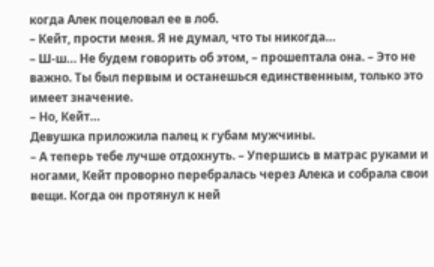когда Алек поцеловал ее в лоб.
– Кейт, прости меня. Я не думал, что ты никогда…
– Ш-ш… Не будем говорить об этом, – прошептала она. – Это не важно. Ты был первым и останешься единственным, только это имеет значение.
– Но, Кейт…
Девушка приложила палец к губам мужчины.
– А теперь тебе лучше отдохнуть. – Упершись в матрас руками и ногами, Кейт проворно перебралась через Алека и собрала свои вещи. Когда он протянул к ней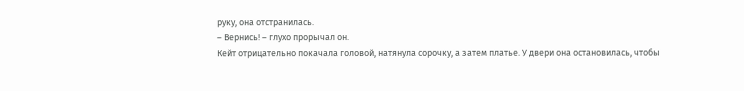руку, она отстранилась.
– Вернись! – глухо прорычал он.
Кейт отрицательно покачала головой, натянула сорочку, а затем платье. У двери она остановилась, чтобы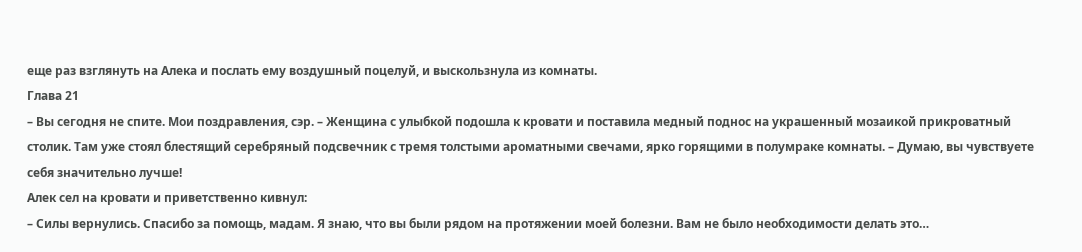еще раз взглянуть на Алека и послать ему воздушный поцелуй, и выскользнула из комнаты.
Глава 21
– Вы сегодня не спите. Мои поздравления, сэр. – Женщина с улыбкой подошла к кровати и поставила медный поднос на украшенный мозаикой прикроватный столик. Там уже стоял блестящий серебряный подсвечник с тремя толстыми ароматными свечами, ярко горящими в полумраке комнаты. – Думаю, вы чувствуете себя значительно лучше!
Алек сел на кровати и приветственно кивнул:
– Силы вернулись. Спасибо за помощь, мадам. Я знаю, что вы были рядом на протяжении моей болезни. Вам не было необходимости делать это…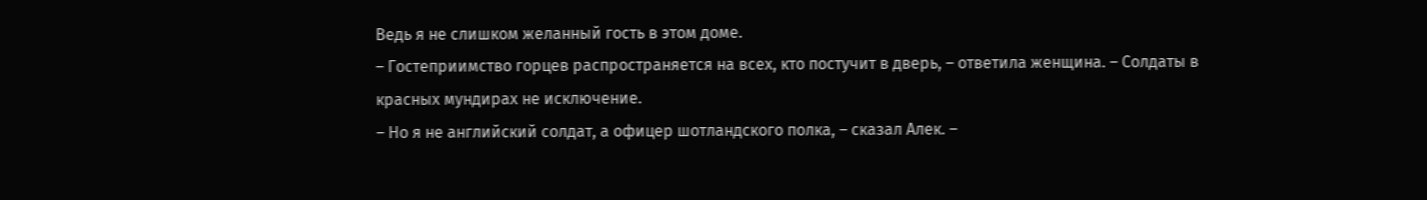Ведь я не слишком желанный гость в этом доме.
– Гостеприимство горцев распространяется на всех, кто постучит в дверь, – ответила женщина. – Солдаты в красных мундирах не исключение.
– Но я не английский солдат, а офицер шотландского полка, – сказал Алек. –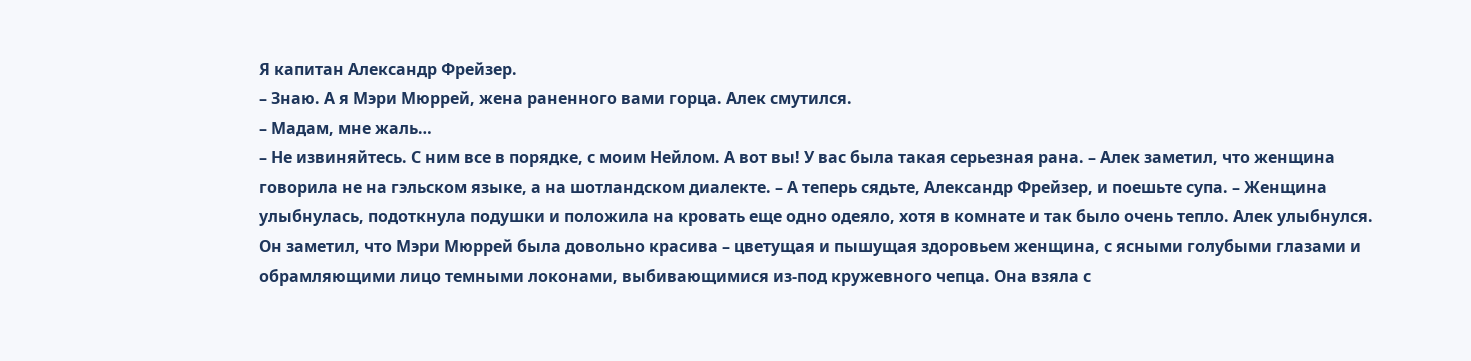Я капитан Александр Фрейзер.
– Знаю. А я Мэри Мюррей, жена раненного вами горца. Алек смутился.
– Мадам, мне жаль…
– Не извиняйтесь. С ним все в порядке, с моим Нейлом. А вот вы! У вас была такая серьезная рана. – Алек заметил, что женщина говорила не на гэльском языке, а на шотландском диалекте. – А теперь сядьте, Александр Фрейзер, и поешьте супа. – Женщина улыбнулась, подоткнула подушки и положила на кровать еще одно одеяло, хотя в комнате и так было очень тепло. Алек улыбнулся.
Он заметил, что Мэри Мюррей была довольно красива – цветущая и пышущая здоровьем женщина, с ясными голубыми глазами и обрамляющими лицо темными локонами, выбивающимися из-под кружевного чепца. Она взяла с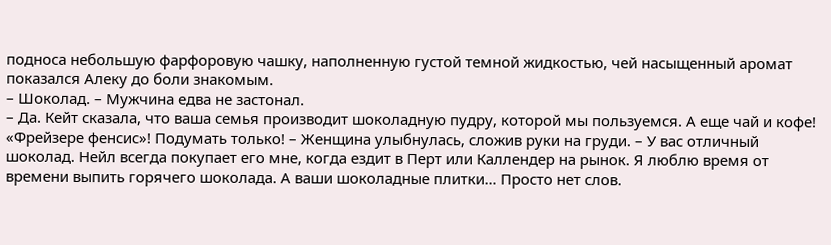подноса небольшую фарфоровую чашку, наполненную густой темной жидкостью, чей насыщенный аромат показался Алеку до боли знакомым.
– Шоколад. – Мужчина едва не застонал.
– Да. Кейт сказала, что ваша семья производит шоколадную пудру, которой мы пользуемся. А еще чай и кофе! «Фрейзере фенсис»! Подумать только! – Женщина улыбнулась, сложив руки на груди. – У вас отличный шоколад. Нейл всегда покупает его мне, когда ездит в Перт или Каллендер на рынок. Я люблю время от времени выпить горячего шоколада. А ваши шоколадные плитки… Просто нет слов.